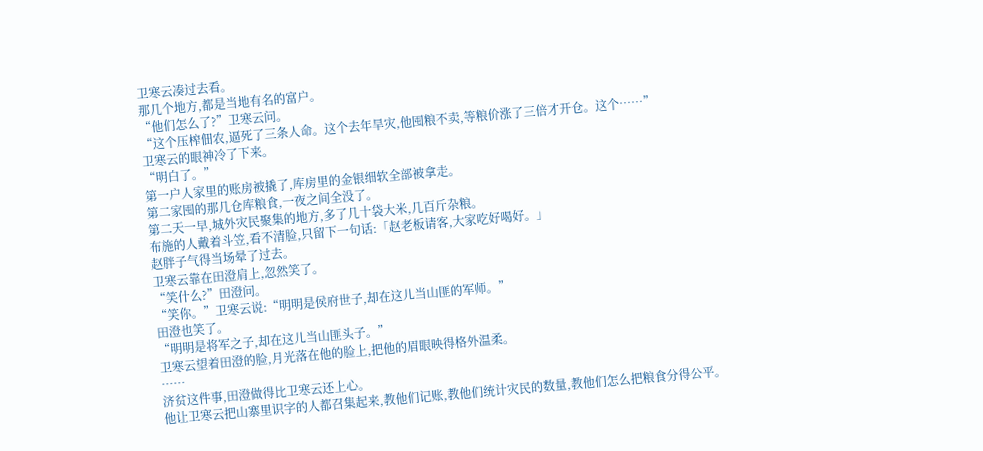卫寒云凑过去看。
那几个地方,都是当地有名的富户。
“他们怎么了?”卫寒云问。
“这个压榨佃农,逼死了三条人命。这个去年旱灾,他囤粮不卖,等粮价涨了三倍才开仓。这个……”
卫寒云的眼神冷了下来。
“明白了。”
第一户人家里的账房被撬了,库房里的金银细软全部被拿走。
第二家囤的那几仓库粮食,一夜之间全没了。
第二天一早,城外灾民聚集的地方,多了几十袋大米,几百斤杂粮。
布施的人戴着斗笠,看不清脸,只留下一句话:「赵老板请客,大家吃好喝好。」
赵胖子气得当场晕了过去。
卫寒云靠在田澄肩上,忽然笑了。
“笑什么?”田澄问。
“笑你。”卫寒云说:“明明是侯府世子,却在这儿当山匪的军师。”
田澄也笑了。
“明明是将军之子,却在这儿当山匪头子。”
卫寒云望着田澄的脸,月光落在他的脸上,把他的眉眼映得格外温柔。
……
济贫这件事,田澄做得比卫寒云还上心。
他让卫寒云把山寨里识字的人都召集起来,教他们记账,教他们统计灾民的数量,教他们怎么把粮食分得公平。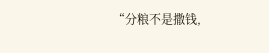“分粮不是撒钱,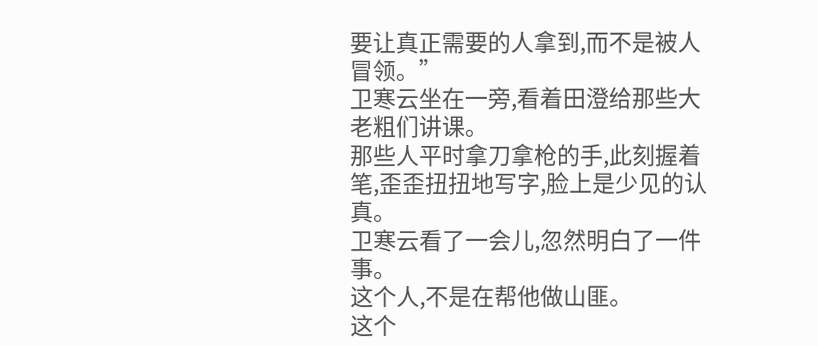要让真正需要的人拿到,而不是被人冒领。”
卫寒云坐在一旁,看着田澄给那些大老粗们讲课。
那些人平时拿刀拿枪的手,此刻握着笔,歪歪扭扭地写字,脸上是少见的认真。
卫寒云看了一会儿,忽然明白了一件事。
这个人,不是在帮他做山匪。
这个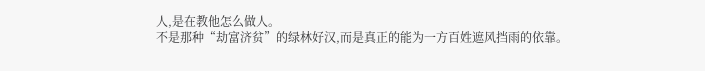人,是在教他怎么做人。
不是那种“劫富济贫”的绿林好汉,而是真正的能为一方百姓遮风挡雨的依靠。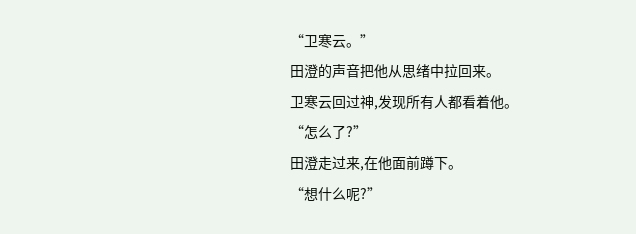“卫寒云。”
田澄的声音把他从思绪中拉回来。
卫寒云回过神,发现所有人都看着他。
“怎么了?”
田澄走过来,在他面前蹲下。
“想什么呢?”